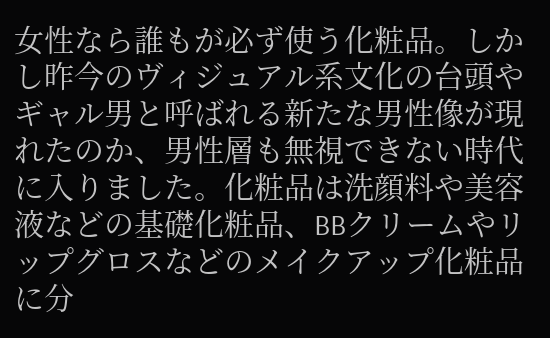女性なら誰もが必ず使う化粧品。しかし昨今のヴィジュアル系文化の台頭やギャル男と呼ばれる新たな男性像が現れたのか、男性層も無視できない時代に入りました。化粧品は洗顔料や美容液などの基礎化粧品、BBクリームやリップグロスなどのメイクアップ化粧品に分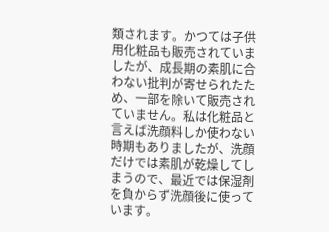類されます。かつては子供用化粧品も販売されていましたが、成長期の素肌に合わない批判が寄せられたため、一部を除いて販売されていません。私は化粧品と言えば洗顔料しか使わない時期もありましたが、洗顔だけでは素肌が乾燥してしまうので、最近では保湿剤を負からず洗顔後に使っています。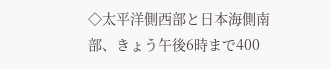◇太平洋側西部と日本海側南部、きょう午後6時まで400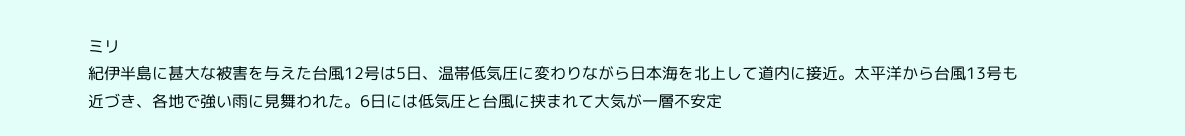ミリ
紀伊半島に甚大な被害を与えた台風12号は5日、温帯低気圧に変わりながら日本海を北上して道内に接近。太平洋から台風13号も近づき、各地で強い雨に見舞われた。6日には低気圧と台風に挟まれて大気が一層不安定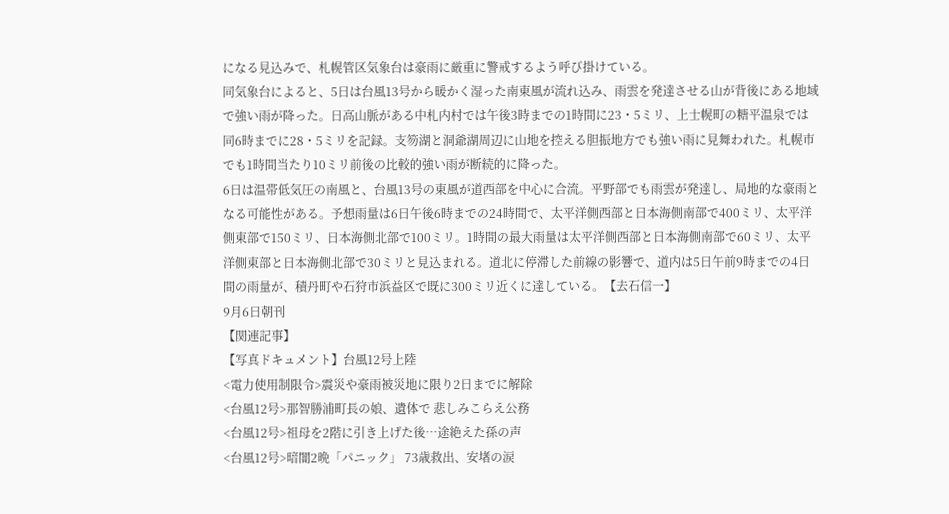になる見込みで、札幌管区気象台は豪雨に厳重に警戒するよう呼び掛けている。
同気象台によると、5日は台風13号から暖かく湿った南東風が流れ込み、雨雲を発達させる山が背後にある地域で強い雨が降った。日高山脈がある中札内村では午後3時までの1時間に23・5ミリ、上士幌町の糖平温泉では同6時までに28・5ミリを記録。支笏湖と洞爺湖周辺に山地を控える胆振地方でも強い雨に見舞われた。札幌市でも1時間当たり10ミリ前後の比較的強い雨が断続的に降った。
6日は温帯低気圧の南風と、台風13号の東風が道西部を中心に合流。平野部でも雨雲が発達し、局地的な豪雨となる可能性がある。予想雨量は6日午後6時までの24時間で、太平洋側西部と日本海側南部で400ミリ、太平洋側東部で150ミリ、日本海側北部で100ミリ。1時間の最大雨量は太平洋側西部と日本海側南部で60ミリ、太平洋側東部と日本海側北部で30ミリと見込まれる。道北に停滞した前線の影響で、道内は5日午前9時までの4日間の雨量が、積丹町や石狩市浜益区で既に300ミリ近くに達している。【去石信一】
9月6日朝刊
【関連記事】
【写真ドキュメント】台風12号上陸
<電力使用制限令>震災や豪雨被災地に限り2日までに解除
<台風12号>那智勝浦町長の娘、遺体で 悲しみこらえ公務
<台風12号>祖母を2階に引き上げた後…途絶えた孫の声
<台風12号>暗闇2晩「パニック」 73歳救出、安堵の涙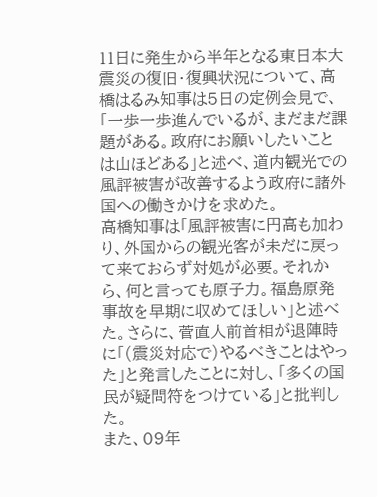11日に発生から半年となる東日本大震災の復旧・復興状況について、高橋はるみ知事は5日の定例会見で、「一歩一歩進んでいるが、まだまだ課題がある。政府にお願いしたいことは山ほどある」と述べ、道内観光での風評被害が改善するよう政府に諸外国への働きかけを求めた。
高橋知事は「風評被害に円高も加わり、外国からの観光客が未だに戻って来ておらず対処が必要。それから、何と言っても原子力。福島原発事故を早期に収めてほしい」と述べた。さらに、菅直人前首相が退陣時に「(震災対応で)やるべきことはやった」と発言したことに対し、「多くの国民が疑問符をつけている」と批判した。
また、09年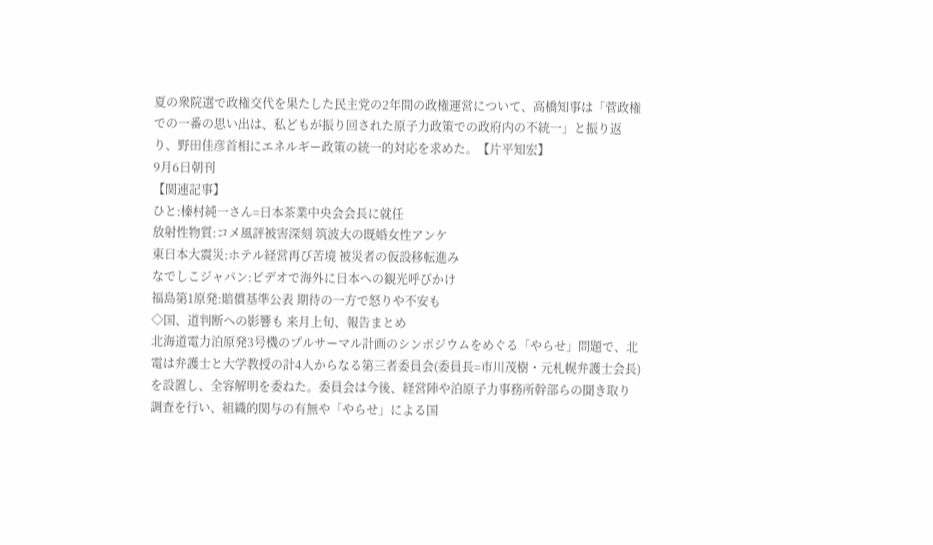夏の衆院選で政権交代を果たした民主党の2年間の政権運営について、高橋知事は「菅政権での一番の思い出は、私どもが振り回された原子力政策での政府内の不統一」と振り返り、野田佳彦首相にエネルギー政策の統一的対応を求めた。【片平知宏】
9月6日朝刊
【関連記事】
ひと:榛村純一さん=日本茶業中央会会長に就任
放射性物質:コメ風評被害深刻 筑波大の既婚女性アンケ
東日本大震災:ホテル経営再び苦境 被災者の仮設移転進み
なでしこジャパン:ビデオで海外に日本への観光呼びかけ
福島第1原発:賠償基準公表 期待の一方で怒りや不安も
◇国、道判断への影響も 来月上旬、報告まとめ
北海道電力泊原発3号機のプルサーマル計画のシンポジウムをめぐる「やらせ」問題で、北電は弁護士と大学教授の計4人からなる第三者委員会(委員長=市川茂樹・元札幌弁護士会長)を設置し、全容解明を委ねた。委員会は今後、経営陣や泊原子力事務所幹部らの聞き取り調査を行い、組織的関与の有無や「やらせ」による国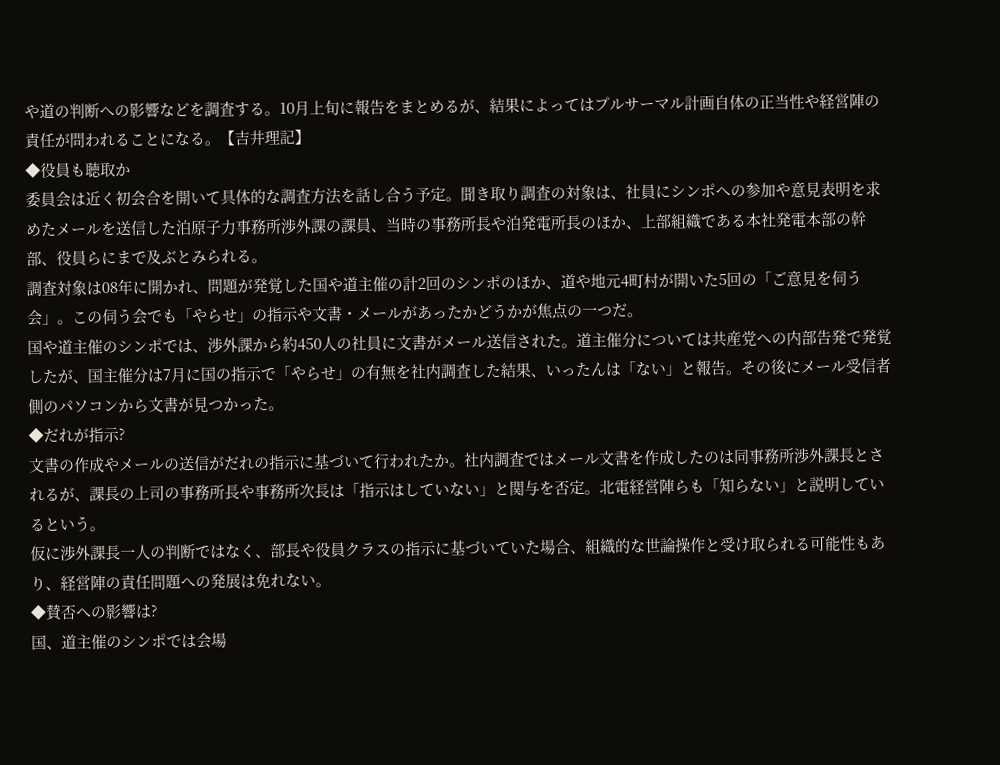や道の判断への影響などを調査する。10月上旬に報告をまとめるが、結果によってはプルサーマル計画自体の正当性や経営陣の責任が問われることになる。【吉井理記】
◆役員も聴取か
委員会は近く初会合を開いて具体的な調査方法を話し合う予定。聞き取り調査の対象は、社員にシンポへの参加や意見表明を求めたメールを送信した泊原子力事務所渉外課の課員、当時の事務所長や泊発電所長のほか、上部組織である本社発電本部の幹部、役員らにまで及ぶとみられる。
調査対象は08年に開かれ、問題が発覚した国や道主催の計2回のシンポのほか、道や地元4町村が開いた5回の「ご意見を伺う会」。この伺う会でも「やらせ」の指示や文書・メールがあったかどうかが焦点の一つだ。
国や道主催のシンポでは、渉外課から約450人の社員に文書がメール送信された。道主催分については共産党への内部告発で発覚したが、国主催分は7月に国の指示で「やらせ」の有無を社内調査した結果、いったんは「ない」と報告。その後にメール受信者側のパソコンから文書が見つかった。
◆だれが指示?
文書の作成やメールの送信がだれの指示に基づいて行われたか。社内調査ではメール文書を作成したのは同事務所渉外課長とされるが、課長の上司の事務所長や事務所次長は「指示はしていない」と関与を否定。北電経営陣らも「知らない」と説明しているという。
仮に渉外課長一人の判断ではなく、部長や役員クラスの指示に基づいていた場合、組織的な世論操作と受け取られる可能性もあり、経営陣の責任問題への発展は免れない。
◆賛否への影響は?
国、道主催のシンポでは会場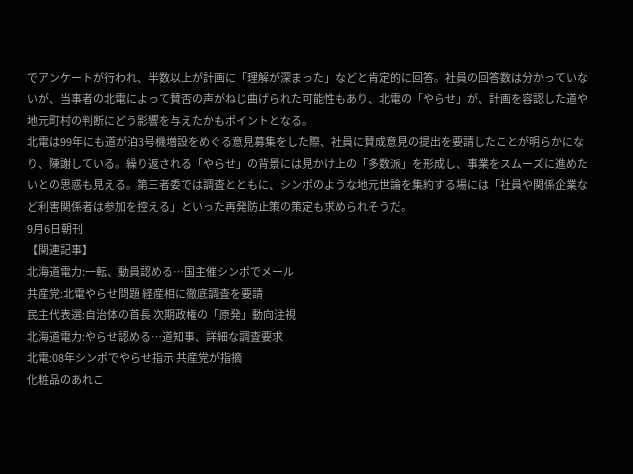でアンケートが行われ、半数以上が計画に「理解が深まった」などと肯定的に回答。社員の回答数は分かっていないが、当事者の北電によって賛否の声がねじ曲げられた可能性もあり、北電の「やらせ」が、計画を容認した道や地元町村の判断にどう影響を与えたかもポイントとなる。
北電は99年にも道が泊3号機増設をめぐる意見募集をした際、社員に賛成意見の提出を要請したことが明らかになり、陳謝している。繰り返される「やらせ」の背景には見かけ上の「多数派」を形成し、事業をスムーズに進めたいとの思惑も見える。第三者委では調査とともに、シンポのような地元世論を集約する場には「社員や関係企業など利害関係者は参加を控える」といった再発防止策の策定も求められそうだ。
9月6日朝刊
【関連記事】
北海道電力:一転、動員認める…国主催シンポでメール
共産党:北電やらせ問題 経産相に徹底調査を要請
民主代表選:自治体の首長 次期政権の「原発」動向注視
北海道電力:やらせ認める…道知事、詳細な調査要求
北電:08年シンポでやらせ指示 共産党が指摘
化粧品のあれこ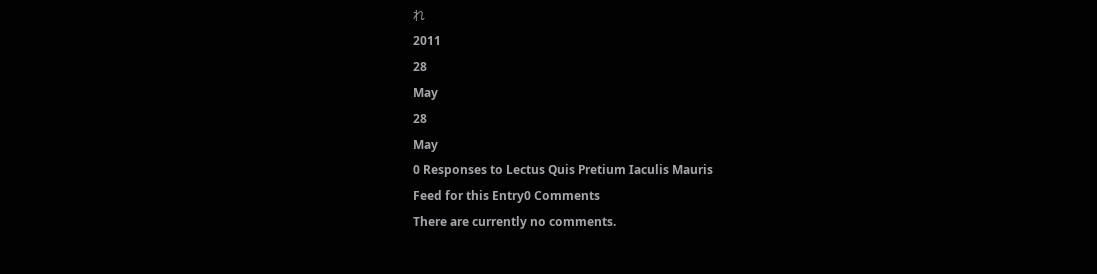れ
2011
28
May
28
May
0 Responses to Lectus Quis Pretium Iaculis Mauris
Feed for this Entry0 Comments
There are currently no comments.